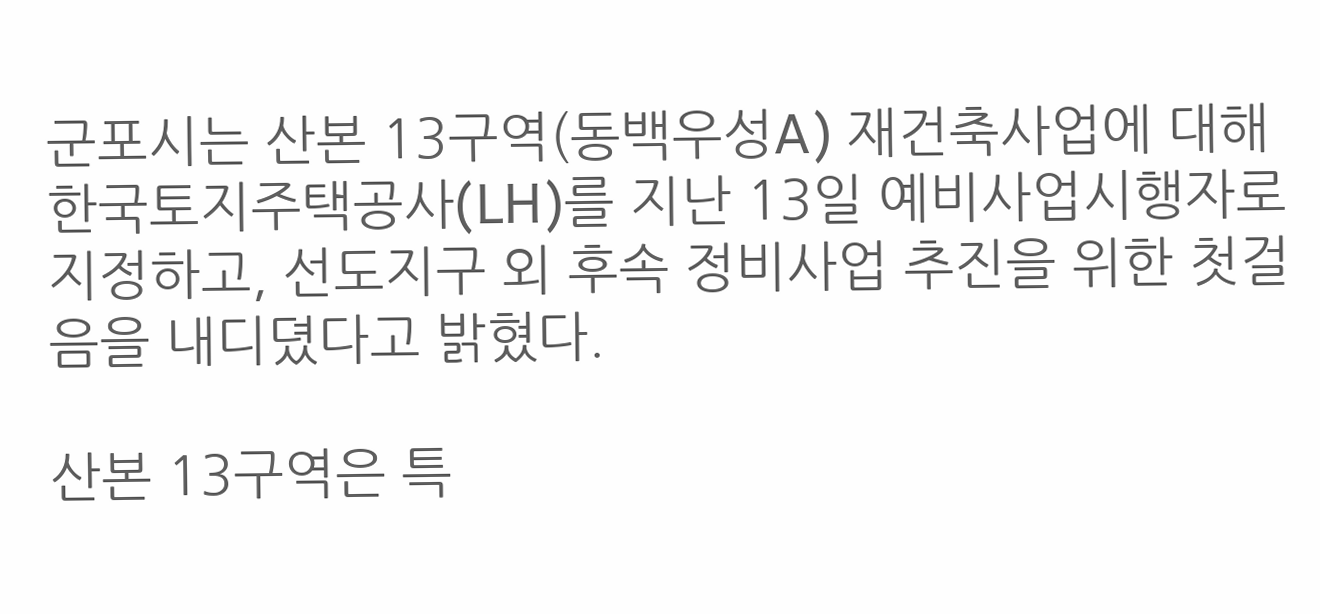군포시는 산본 13구역(동백우성A) 재건축사업에 대해 한국토지주택공사(LH)를 지난 13일 예비사업시행자로 지정하고, 선도지구 외 후속 정비사업 추진을 위한 첫걸음을 내디뎠다고 밝혔다.

산본 13구역은 특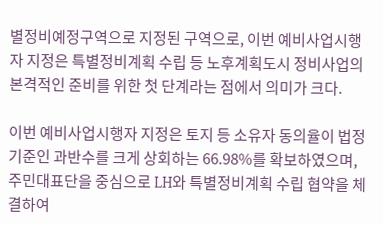별정비예정구역으로 지정된 구역으로, 이번 예비사업시행자 지정은 특별정비계획 수립 등 노후계획도시 정비사업의 본격적인 준비를 위한 첫 단계라는 점에서 의미가 크다.

이번 예비사업시행자 지정은 토지 등 소유자 동의율이 법정 기준인 과반수를 크게 상회하는 66.98%를 확보하였으며, 주민대표단을 중심으로 LH와 특별정비계획 수립 협약을 체결하여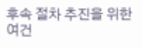후속 절차 추진을 위한 여건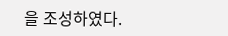을 조성하였다.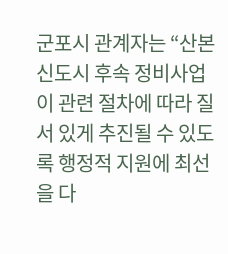군포시 관계자는 “산본신도시 후속 정비사업이 관련 절차에 따라 질서 있게 추진될 수 있도록 행정적 지원에 최선을 다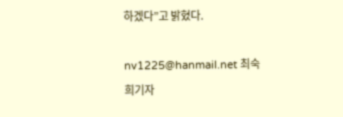하겠다”고 밝혔다.

nv1225@hanmail.net 최숙희기자